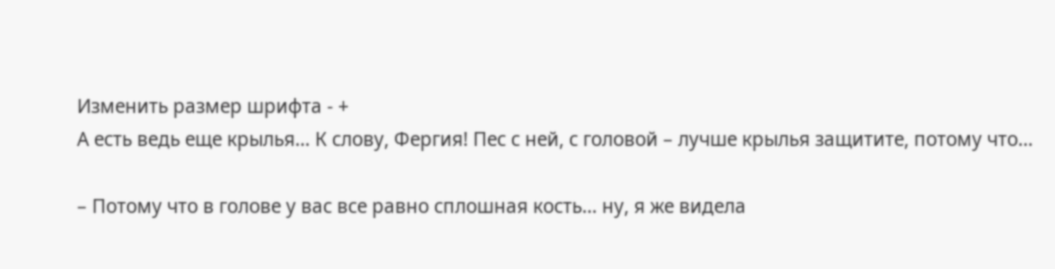Изменить размер шрифта - +
А есть ведь еще крылья… К слову, Фергия! Пес с ней, с головой – лучше крылья защитите, потому что…

– Потому что в голове у вас все равно сплошная кость… ну, я же видела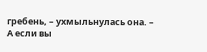гребень, – ухмыльнулась она. – А если вы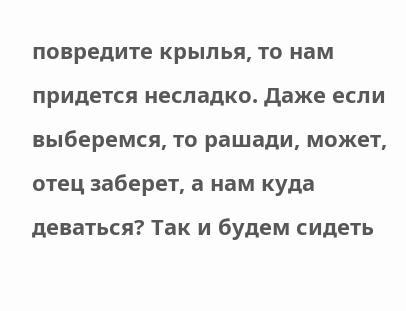повредите крылья, то нам придется несладко. Даже если выберемся, то рашади, может, отец заберет, а нам куда деваться? Так и будем сидеть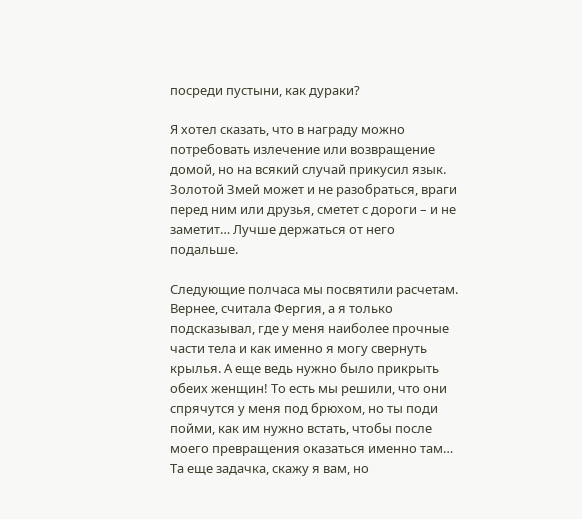посреди пустыни, как дураки?

Я хотел сказать, что в награду можно потребовать излечение или возвращение домой, но на всякий случай прикусил язык. Золотой Змей может и не разобраться, враги перед ним или друзья, сметет с дороги – и не заметит… Лучше держаться от него подальше.

Следующие полчаса мы посвятили расчетам. Вернее, считала Фергия, а я только подсказывал, где у меня наиболее прочные части тела и как именно я могу свернуть крылья. А еще ведь нужно было прикрыть обеих женщин! То есть мы решили, что они спрячутся у меня под брюхом, но ты поди пойми, как им нужно встать, чтобы после моего превращения оказаться именно там… Та еще задачка, скажу я вам, но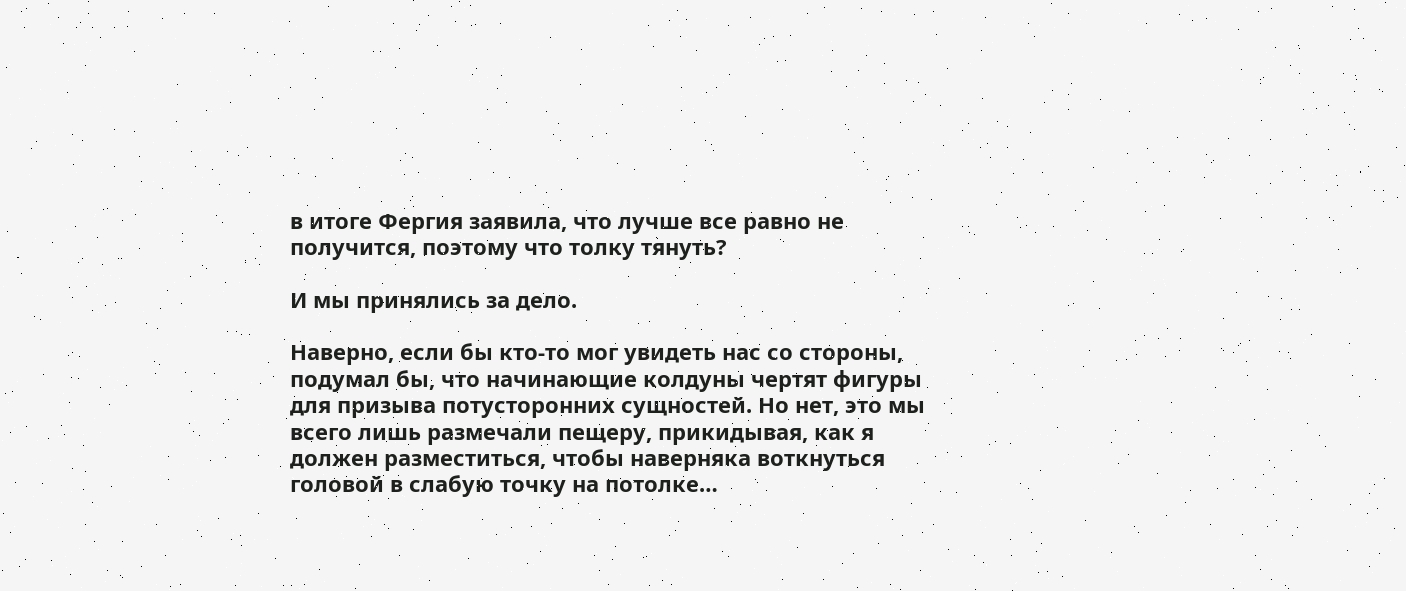в итоге Фергия заявила, что лучше все равно не получится, поэтому что толку тянуть?

И мы принялись за дело.

Наверно, если бы кто-то мог увидеть нас со стороны, подумал бы, что начинающие колдуны чертят фигуры для призыва потусторонних сущностей. Но нет, это мы всего лишь размечали пещеру, прикидывая, как я должен разместиться, чтобы наверняка воткнуться головой в слабую точку на потолке…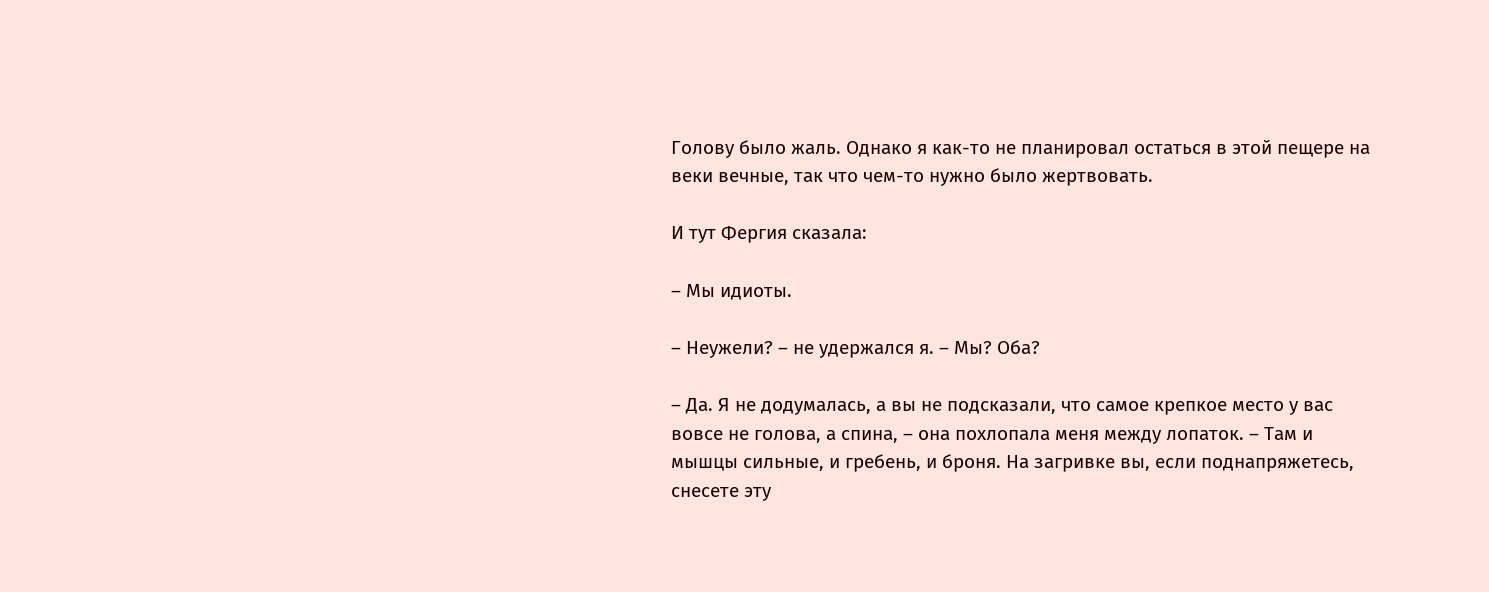Голову было жаль. Однако я как-то не планировал остаться в этой пещере на веки вечные, так что чем-то нужно было жертвовать.

И тут Фергия сказала:

– Мы идиоты.

– Неужели? – не удержался я. – Мы? Оба?

– Да. Я не додумалась, а вы не подсказали, что самое крепкое место у вас вовсе не голова, а спина, – она похлопала меня между лопаток. – Там и мышцы сильные, и гребень, и броня. На загривке вы, если поднапряжетесь, снесете эту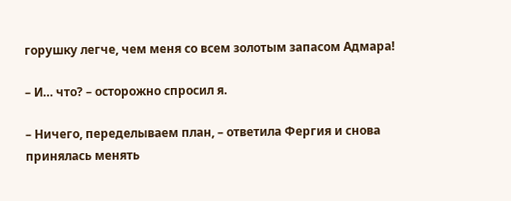горушку легче, чем меня со всем золотым запасом Адмара!

– И… что? – осторожно спросил я.

– Ничего, переделываем план, – ответила Фергия и снова принялась менять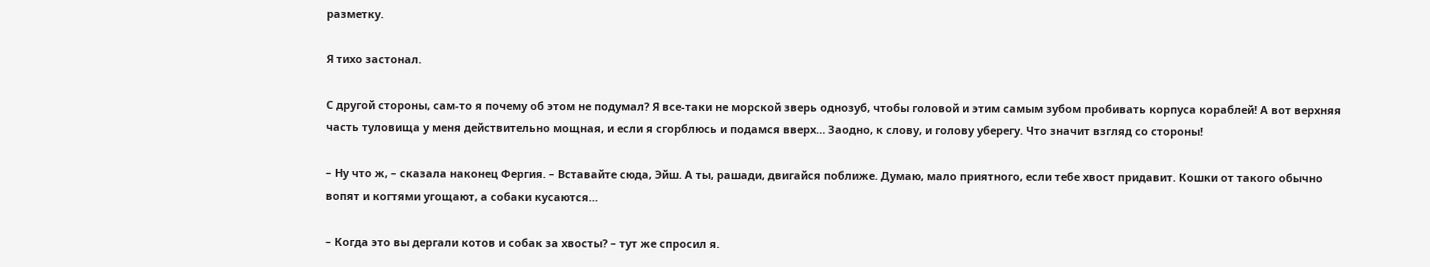разметку.

Я тихо застонал.

С другой стороны, сам-то я почему об этом не подумал? Я все-таки не морской зверь однозуб, чтобы головой и этим самым зубом пробивать корпуса кораблей! А вот верхняя часть туловища у меня действительно мощная, и если я сгорблюсь и подамся вверх… Заодно, к слову, и голову уберегу. Что значит взгляд со стороны!

– Ну что ж, – сказала наконец Фергия. – Вставайте сюда, Эйш. А ты, рашади, двигайся поближе. Думаю, мало приятного, если тебе хвост придавит. Кошки от такого обычно вопят и когтями угощают, а собаки кусаются…

– Когда это вы дергали котов и собак за хвосты? – тут же спросил я.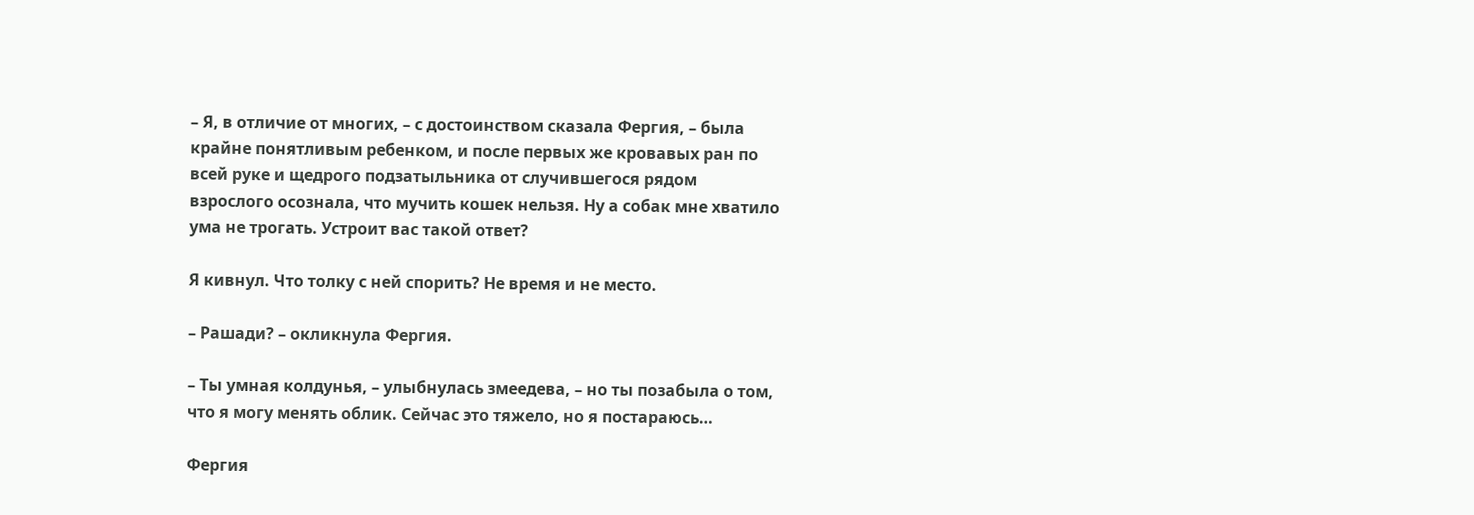– Я, в отличие от многих, – с достоинством сказала Фергия, – была крайне понятливым ребенком, и после первых же кровавых ран по всей руке и щедрого подзатыльника от случившегося рядом взрослого осознала, что мучить кошек нельзя. Ну а собак мне хватило ума не трогать. Устроит вас такой ответ?

Я кивнул. Что толку с ней спорить? Не время и не место.

– Рашади? – окликнула Фергия.

– Ты умная колдунья, – улыбнулась змеедева, – но ты позабыла о том, что я могу менять облик. Сейчас это тяжело, но я постараюсь…

Фергия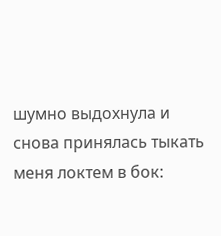шумно выдохнула и снова принялась тыкать меня локтем в бок: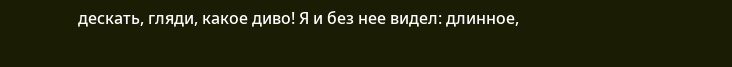дескать, гляди, какое диво! Я и без нее видел: длинное,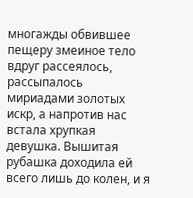многажды обвившее пещеру змеиное тело вдруг рассеялось, рассыпалось мириадами золотых искр, а напротив нас встала хрупкая девушка. Вышитая рубашка доходила ей всего лишь до колен, и я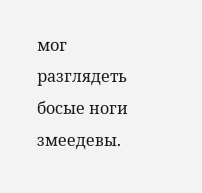мог разглядеть босые ноги змеедевы.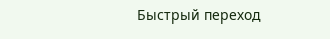Быстрый переход